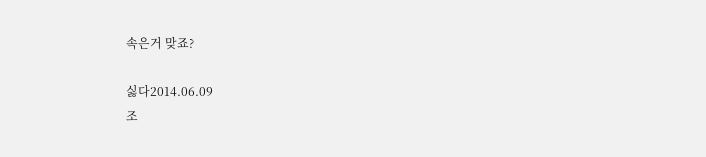속은거 맞죠?

싫다2014.06.09
조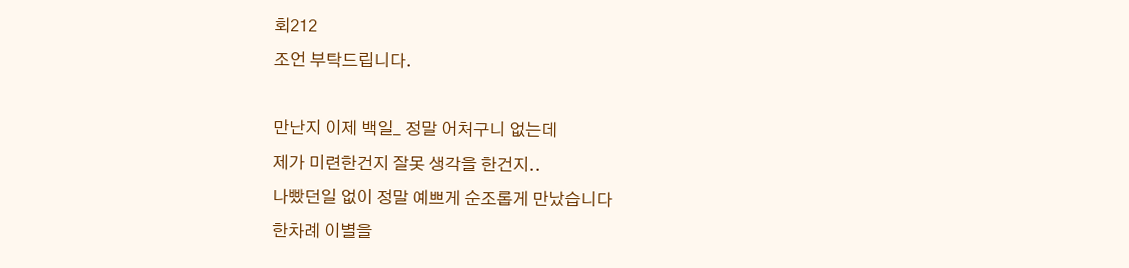회212
조언 부탁드립니다.

만난지 이제 백일_ 정말 어처구니 없는데
제가 미련한건지 잘못 생각을 한건지..
나빴던일 없이 정말 예쁘게 순조롭게 만났습니다
한차례 이별을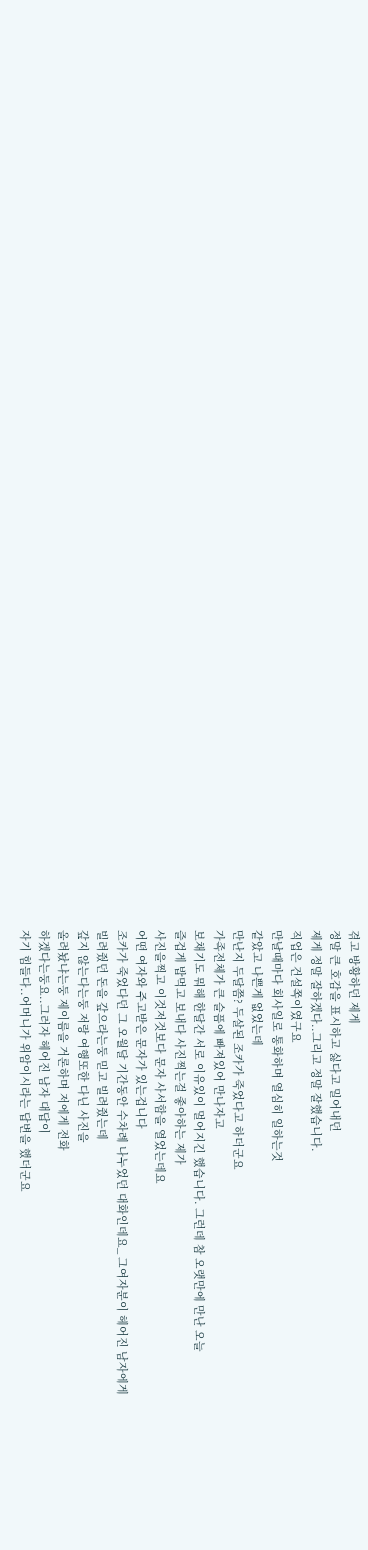겪고 방황하던 제게
정말 큰 호감을 표시하고 싫다고 밀어내던
제게 정말 잘하겠다..그리고 정말 잘했습니다.
직업은 건설쪽이였구요
만날때마다 회사일로 통화하며 열심히 일하는것
같았고 나쁜게 없었는데
만난지 두달쯤? 두살된 조카가 죽었다고 하더군요
가족전체가 큰 슬픔에 빠져있어 만나자고
보채기도 뭐해 한달간 서로 이유있이 멀어지긴 했습니다. 그런데 참 오랫만에 만난 오늘
즐겁게 밥먹고 보내다 사진찍는걸 좋아하는 제가
사진을찍고 이것저것보다 문자 사서함을 열었는데요
어떤 여자와 주고받은 문자가 있는겁니다
조카가 죽었다던 그 오월달 기간동안 수차례 나누었던 대화인데요_ 그여자분이 헤어진 남자에게
빌려줬던 돈을 갚으라는둥 믿고 빌려줬는데
갚지 않는다는둥 저랑 여행또한 다닌 사진을
올려놨냐는둥 제이름을 거론하며 저에게 전화
하겠다는둥요..그러자 헤어진 남자 대답이
자기 힘들다..어머니가 위암이시라는 답변을 했더군요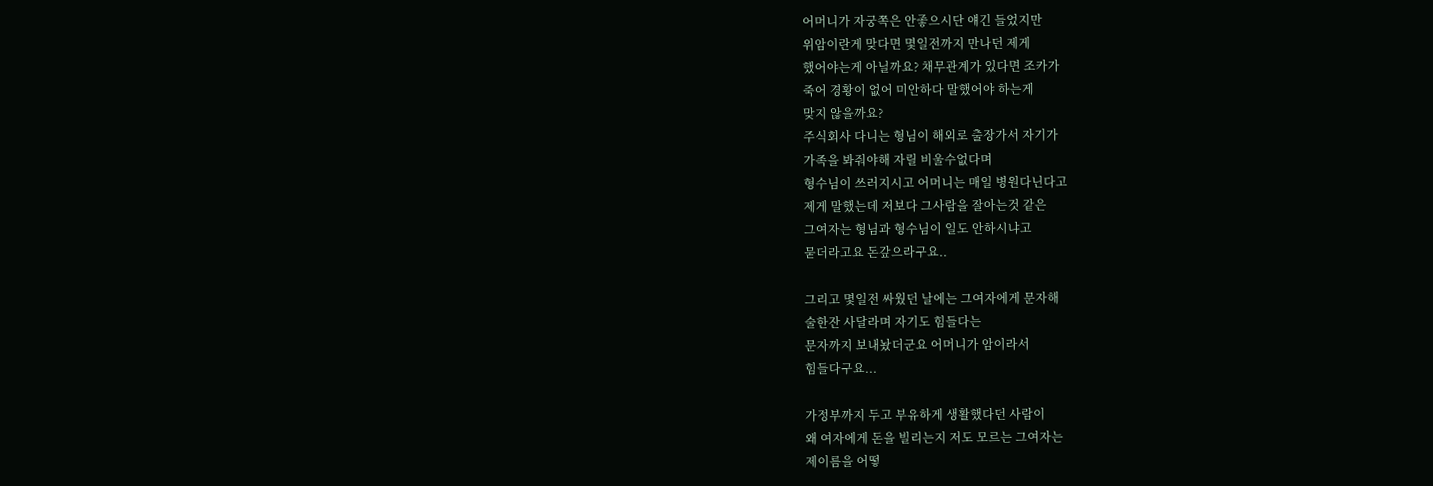어머니가 자궁쪽은 안좋으시단 얘긴 들었지만
위암이란게 맞다면 몇일전까지 만나던 제게
했어야는게 아닐까요? 채무관계가 있다면 조카가
죽어 경황이 없어 미안하다 말했어야 하는게
맞지 않을까요?
주식회사 다니는 형님이 해외로 출장가서 자기가
가족을 봐줘야해 자릴 비울수없다며
형수님이 쓰러지시고 어머니는 매일 병원다닌다고
제게 말했는데 저보다 그사람을 잘아는것 같은
그여자는 형님과 형수님이 일도 안하시냐고
묻더라고요 돈갚으라구요..

그리고 몇일전 싸웠던 날에는 그여자에게 문자해
술한잔 사달라며 자기도 힘들다는
문자까지 보내놨더군요 어머니가 암이라서
힘들다구요...

가정부까지 두고 부유하게 생활했다던 사람이
왜 여자에게 돈을 빌리는지 저도 모르는 그여자는
제이름을 어떻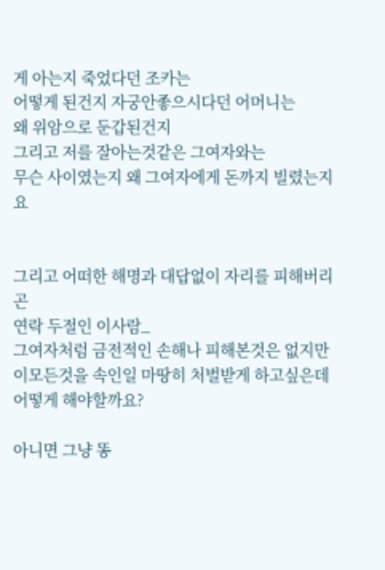게 아는지 죽었다던 조카는
어떻게 된건지 자궁안좋으시다던 어머니는
왜 위암으로 둔갑된건지
그리고 저를 잘아는것같은 그여자와는
무슨 사이였는지 왜 그여자에게 돈까지 빌렸는지요


그리고 어떠한 해명과 대답없이 자리를 피해버리곤
연락 두절인 이사람_
그여자처럼 금전적인 손해나 피해본것은 없지만
이모든것을 속인일 마땅히 처벌받게 하고싶은데
어떻게 해야할까요?

아니면 그냥 똥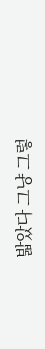밟았다 그냥 그렇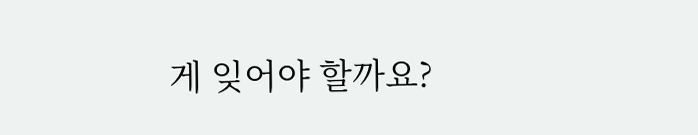게 잊어야 할까요?